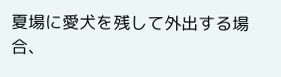夏場に愛犬を残して外出する場合、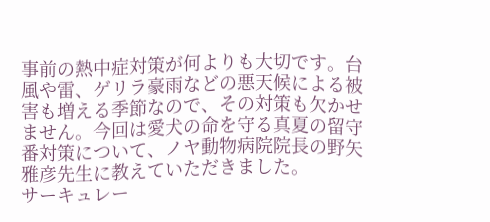事前の熱中症対策が何よりも大切です。台風や雷、ゲリラ豪雨などの悪天候による被害も増える季節なので、その対策も欠かせません。今回は愛犬の命を守る真夏の留守番対策について、ノヤ動物病院院長の野矢雅彦先生に教えていただきました。
サーキュレー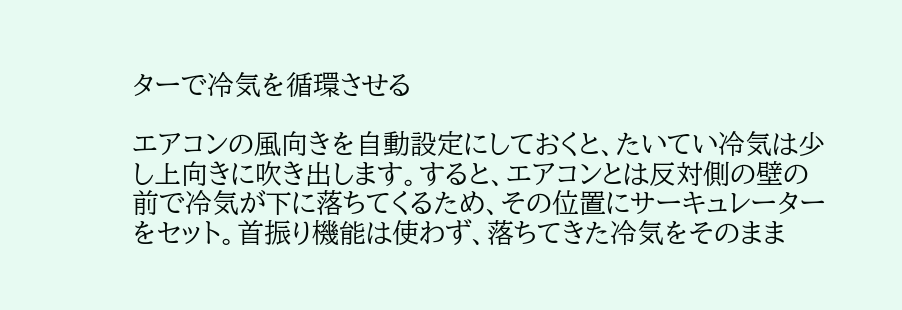ターで冷気を循環させる

エアコンの風向きを自動設定にしておくと、たいてい冷気は少し上向きに吹き出します。すると、エアコンとは反対側の壁の前で冷気が下に落ちてくるため、その位置にサーキュレーターをセット。首振り機能は使わず、落ちてきた冷気をそのまま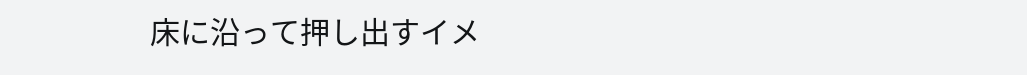床に沿って押し出すイメ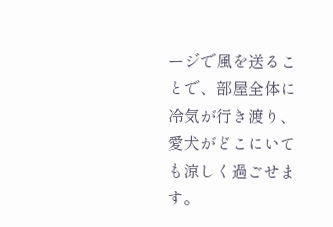ージで風を送ることで、部屋全体に冷気が行き渡り、愛犬がどこにいても涼しく過ごせます。